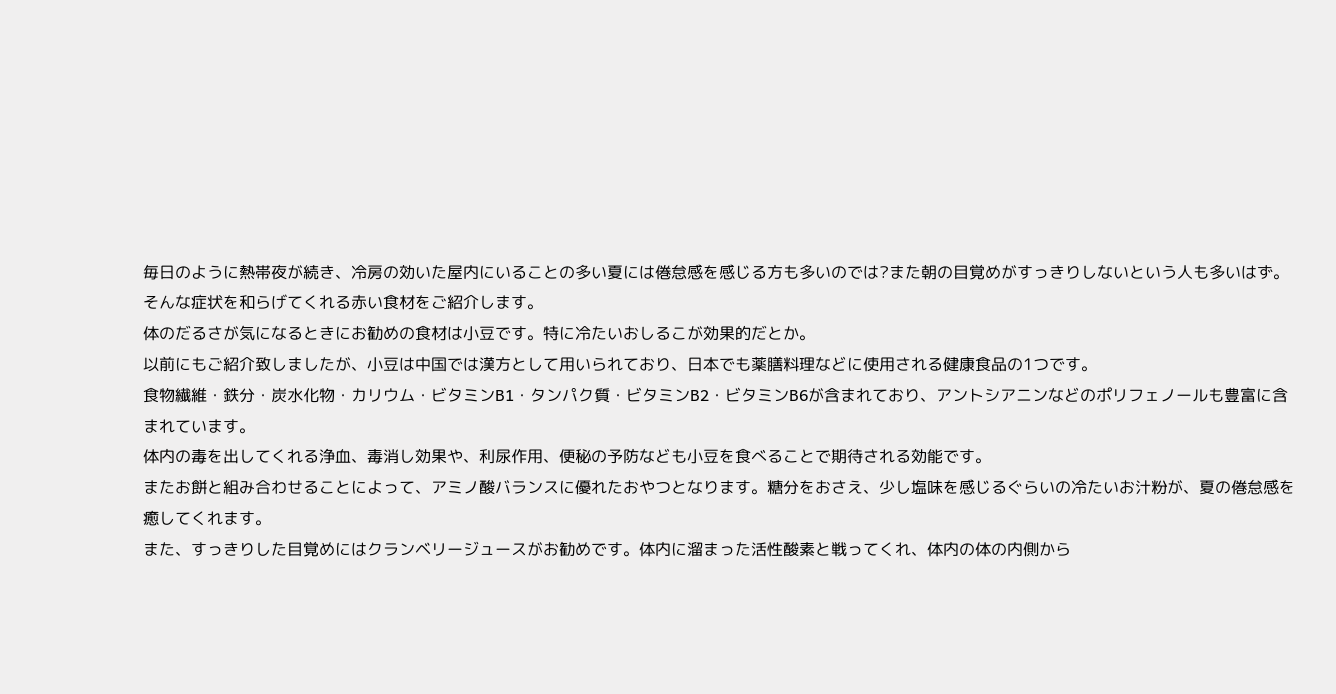毎日のように熱帯夜が続き、冷房の効いた屋内にいることの多い夏には倦怠感を感じる方も多いのでは?また朝の目覚めがすっきりしないという人も多いはず。そんな症状を和らげてくれる赤い食材をご紹介します。
体のだるさが気になるときにお勧めの食材は小豆です。特に冷たいおしるこが効果的だとか。
以前にもご紹介致しましたが、小豆は中国では漢方として用いられており、日本でも薬膳料理などに使用される健康食品の1つです。
食物繊維・鉄分・炭水化物・カリウム・ビタミンB1・タンパク質・ビタミンB2・ビタミンB6が含まれており、アントシアニンなどのポリフェノールも豊富に含まれています。
体内の毒を出してくれる浄血、毒消し効果や、利尿作用、便秘の予防なども小豆を食べることで期待される効能です。
またお餅と組み合わせることによって、アミノ酸バランスに優れたおやつとなります。糖分をおさえ、少し塩味を感じるぐらいの冷たいお汁粉が、夏の倦怠感を癒してくれます。
また、すっきりした目覚めにはクランベリージュースがお勧めです。体内に溜まった活性酸素と戦ってくれ、体内の体の内側から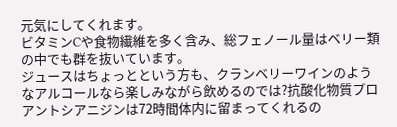元気にしてくれます。
ビタミンCや食物繊維を多く含み、総フェノール量はベリー類の中でも群を抜いています。
ジュースはちょっとという方も、クランベリーワインのようなアルコールなら楽しみながら飲めるのでは?抗酸化物質プロアントシアニジンは72時間体内に留まってくれるの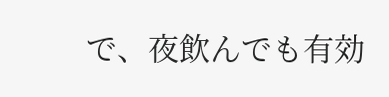で、夜飲んでも有効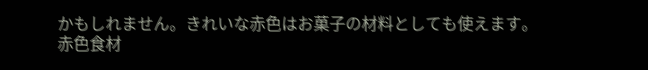かもしれません。きれいな赤色はお菓子の材料としても使えます。
赤色食材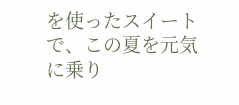を使ったスイートで、この夏を元気に乗り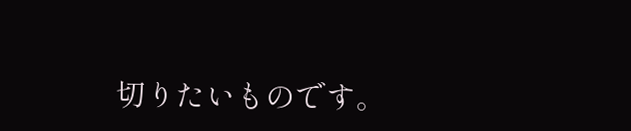切りたいものです。